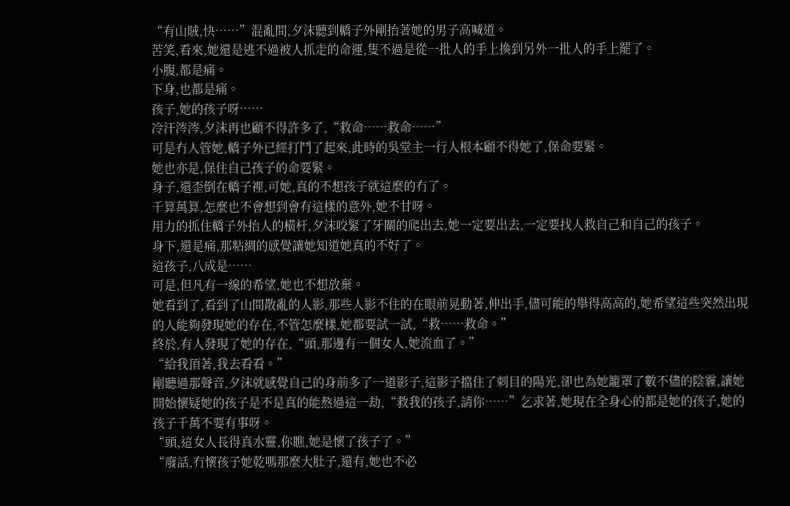“有山賊,快……”混亂間,夕沫聽到轎子外剛抬著她的男子高喊道。
苦笑,看來,她還是逃不過被人抓走的命運,隻不過是從一批人的手上換到另外一批人的手上罷了。
小腹,都是痛。
下身,也都是痛。
孩子,她的孩子呀……
冷汗涔涔,夕沫再也顧不得許多了,“救命……救命……”
可是冇人管她,轎子外已經打鬥了起來,此時的吳堂主一行人根本顧不得她了,保命要緊。
她也亦是,保住自己孩子的命要緊。
身子,還歪倒在轎子裡,可她,真的不想孩子就這麼的冇了。
千算萬算,怎麼也不會想到會有這樣的意外,她不甘呀。
用力的抓住轎子外抬人的橫杆,夕沫咬緊了牙關的爬出去,她一定要出去,一定要找人救自己和自己的孩子。
身下,還是痛,那粘綢的感覺讓她知道她真的不好了。
這孩子,八成是……
可是,但凡有一線的希望,她也不想放棄。
她看到了,看到了山間散亂的人影,那些人影不住的在眼前晃動著,伸出手,儘可能的舉得高高的,她希望這些突然出現的人能夠發現她的存在,不管怎麼樣,她都要試一試,“救……救命。”
終於,有人發現了她的存在,“頭,那邊有一個女人,她流血了。”
“給我頂著,我去看看。”
剛聽過那聲音,夕沫就感覺自己的身前多了一道影子,這影子擋住了刺目的陽光,卻也為她籠罩了數不儘的陰霾,讓她開始懷疑她的孩子是不是真的能熬過這一劫,“救我的孩子,請你……”乞求著,她現在全身心的都是她的孩子,她的孩子千萬不要有事呀。
“頭,這女人長得真水靈,你瞧,她是懷了孩子了。”
“廢話,冇懷孩子她乾嗎那麼大肚子,還有,她也不必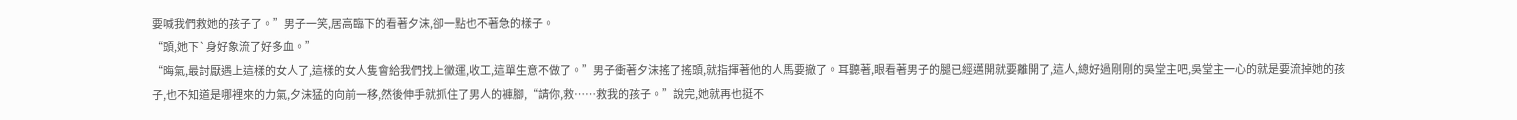要喊我們救她的孩子了。”男子一笑,居高臨下的看著夕沫,卻一點也不著急的樣子。
“頭,她下`身好象流了好多血。”
“晦氣,最討厭遇上這樣的女人了,這樣的女人隻會給我們找上黴運,收工,這單生意不做了。”男子衝著夕沫搖了搖頭,就指揮著他的人馬要撤了。耳聽著,眼看著男子的腿已經邁開就要離開了,這人,總好過剛剛的吳堂主吧,吳堂主一心的就是要流掉她的孩子,也不知道是哪裡來的力氣,夕沫猛的向前一移,然後伸手就抓住了男人的褲腳,“請你,救……救我的孩子。”說完,她就再也挺不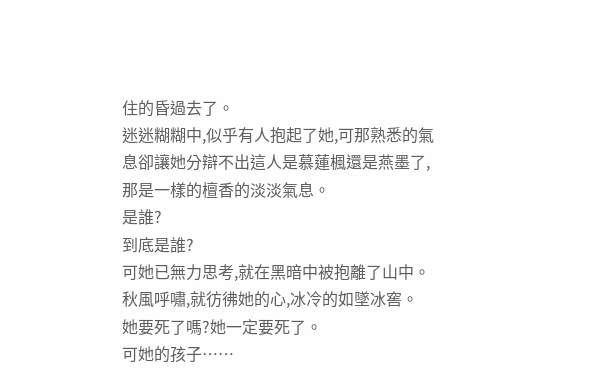住的昏過去了。
迷迷糊糊中,似乎有人抱起了她,可那熟悉的氣息卻讓她分辯不出這人是慕蓮楓還是燕墨了,那是一樣的檀香的淡淡氣息。
是誰?
到底是誰?
可她已無力思考,就在黑暗中被抱離了山中。
秋風呼嘯,就彷彿她的心,冰冷的如墜冰窖。
她要死了嗎?她一定要死了。
可她的孩子……